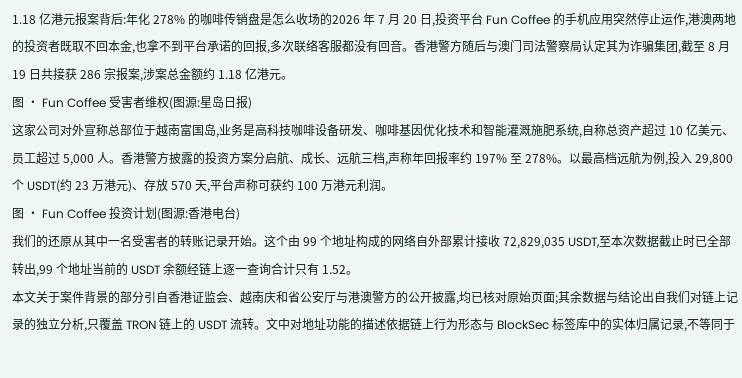1.18 亿港元报案背后:年化 278% 的咖啡传销盘是怎么收场的2026 年 7 月 20 日,投资平台 Fun Coffee 的手机应用突然停止运作,港澳两地的投资者既取不回本金,也拿不到平台承诺的回报,多次联络客服都没有回音。香港警方随后与澳门司法警察局认定其为诈骗集团,截至 8 月 19 日共接获 286 宗报案,涉案总金额约 1.18 亿港元。
图 · Fun Coffee 受害者维权(图源:星岛日报)
这家公司对外宣称总部位于越南富国岛,业务是高科技咖啡设备研发、咖啡基因优化技术和智能灌溉施肥系统,自称总资产超过 10 亿美元、员工超过 5,000 人。香港警方披露的投资方案分启航、成长、远航三档,声称年回报率约 197% 至 278%。以最高档远航为例,投入 29,800 个 USDT(约 23 万港元)、存放 570 天,平台声称可获约 100 万港元利润。
图 · Fun Coffee 投资计划(图源:香港电台)
我们的还原从其中一名受害者的转账记录开始。这个由 99 个地址构成的网络自外部累计接收 72,829,035 USDT,至本次数据截止时已全部转出,99 个地址当前的 USDT 余额经链上逐一查询合计只有 1.52。
本文关于案件背景的部分引自香港证监会、越南庆和省公安厅与港澳警方的公开披露,均已核对原始页面;其余数据与结论出自我们对链上记录的独立分析,只覆盖 TRON 链上的 USDT 流转。文中对地址功能的描述依据链上行为形态与 BlockSec 标签库中的实体归属记录,不等同于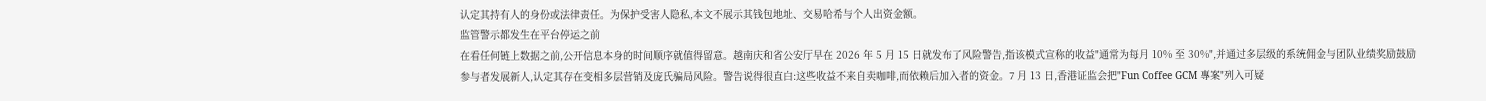认定其持有人的身份或法律责任。为保护受害人隐私,本文不展示其钱包地址、交易哈希与个人出资金额。
监管警示都发生在平台停运之前
在看任何链上数据之前,公开信息本身的时间顺序就值得留意。越南庆和省公安厅早在 2026 年 5 月 15 日就发布了风险警告,指该模式宣称的收益"通常为每月 10% 至 30%",并通过多层级的系统佣金与团队业绩奖励鼓励参与者发展新人,认定其存在变相多层营销及庞氏骗局风险。警告说得很直白:这些收益不来自卖咖啡,而依赖后加入者的资金。7 月 13 日,香港证监会把"Fun Coffee GCM 專案"列入可疑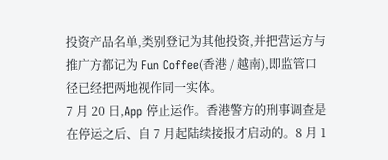投资产品名单,类别登记为其他投资,并把营运方与推广方都记为 Fun Coffee(香港 / 越南),即监管口径已经把两地视作同一实体。
7 月 20 日,App 停止运作。香港警方的刑事调查是在停运之后、自 7 月起陆续接报才启动的。8 月 1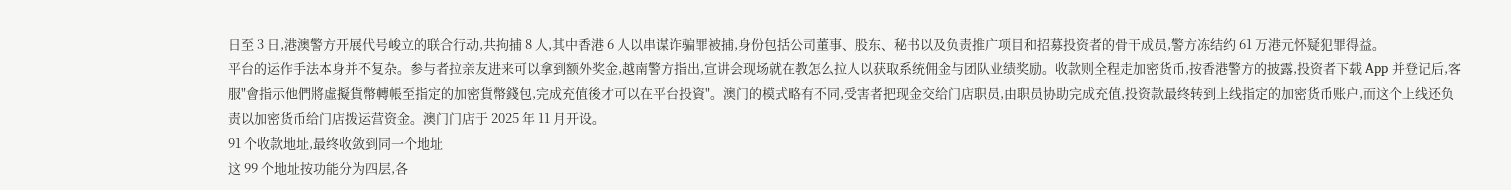日至 3 日,港澳警方开展代号峻立的联合行动,共拘捕 8 人,其中香港 6 人以串谋诈骗罪被捕,身份包括公司董事、股东、秘书以及负责推广项目和招募投资者的骨干成员,警方冻结约 61 万港元怀疑犯罪得益。
平台的运作手法本身并不复杂。参与者拉亲友进来可以拿到额外奖金,越南警方指出,宣讲会现场就在教怎么拉人以获取系统佣金与团队业绩奖励。收款则全程走加密货币,按香港警方的披露,投资者下载 App 并登记后,客服"會指示他們將虛擬貨幣轉帳至指定的加密貨幣錢包,完成充值後才可以在平台投資"。澳门的模式略有不同,受害者把现金交给门店职员,由职员协助完成充值,投资款最终转到上线指定的加密货币账户,而这个上线还负责以加密货币给门店拨运营资金。澳门门店于 2025 年 11 月开设。
91 个收款地址,最终收敛到同一个地址
这 99 个地址按功能分为四层,各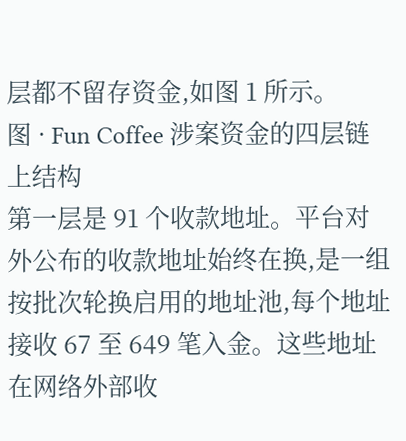层都不留存资金,如图 1 所示。
图 · Fun Coffee 涉案资金的四层链上结构
第一层是 91 个收款地址。平台对外公布的收款地址始终在换,是一组按批次轮换启用的地址池,每个地址接收 67 至 649 笔入金。这些地址在网络外部收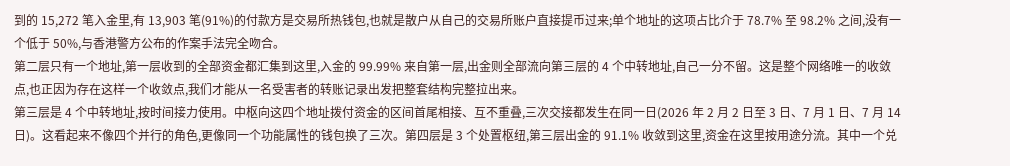到的 15,272 笔入金里,有 13,903 笔(91%)的付款方是交易所热钱包,也就是散户从自己的交易所账户直接提币过来;单个地址的这项占比介于 78.7% 至 98.2% 之间,没有一个低于 50%,与香港警方公布的作案手法完全吻合。
第二层只有一个地址,第一层收到的全部资金都汇集到这里,入金的 99.99% 来自第一层,出金则全部流向第三层的 4 个中转地址,自己一分不留。这是整个网络唯一的收敛点,也正因为存在这样一个收敛点,我们才能从一名受害者的转账记录出发把整套结构完整拉出来。
第三层是 4 个中转地址,按时间接力使用。中枢向这四个地址拨付资金的区间首尾相接、互不重叠,三次交接都发生在同一日(2026 年 2 月 2 日至 3 日、7 月 1 日、7 月 14 日)。这看起来不像四个并行的角色,更像同一个功能属性的钱包换了三次。第四层是 3 个处置枢纽,第三层出金的 91.1% 收敛到这里,资金在这里按用途分流。其中一个兑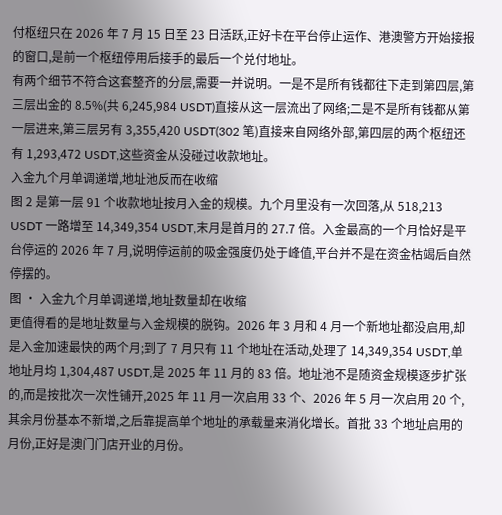付枢纽只在 2026 年 7 月 15 日至 23 日活跃,正好卡在平台停止运作、港澳警方开始接报的窗口,是前一个枢纽停用后接手的最后一个兑付地址。
有两个细节不符合这套整齐的分层,需要一并说明。一是不是所有钱都往下走到第四层,第三层出金的 8.5%(共 6,245,984 USDT)直接从这一层流出了网络;二是不是所有钱都从第一层进来,第三层另有 3,355,420 USDT(302 笔)直接来自网络外部,第四层的两个枢纽还有 1,293,472 USDT,这些资金从没碰过收款地址。
入金九个月单调递增,地址池反而在收缩
图 2 是第一层 91 个收款地址按月入金的规模。九个月里没有一次回落,从 518,213 USDT 一路增至 14,349,354 USDT,末月是首月的 27.7 倍。入金最高的一个月恰好是平台停运的 2026 年 7 月,说明停运前的吸金强度仍处于峰值,平台并不是在资金枯竭后自然停摆的。
图 · 入金九个月单调递增,地址数量却在收缩
更值得看的是地址数量与入金规模的脱钩。2026 年 3 月和 4 月一个新地址都没启用,却是入金加速最快的两个月;到了 7 月只有 11 个地址在活动,处理了 14,349,354 USDT,单地址月均 1,304,487 USDT,是 2025 年 11 月的 83 倍。地址池不是随资金规模逐步扩张的,而是按批次一次性铺开,2025 年 11 月一次启用 33 个、2026 年 5 月一次启用 20 个,其余月份基本不新增,之后靠提高单个地址的承载量来消化增长。首批 33 个地址启用的月份,正好是澳门门店开业的月份。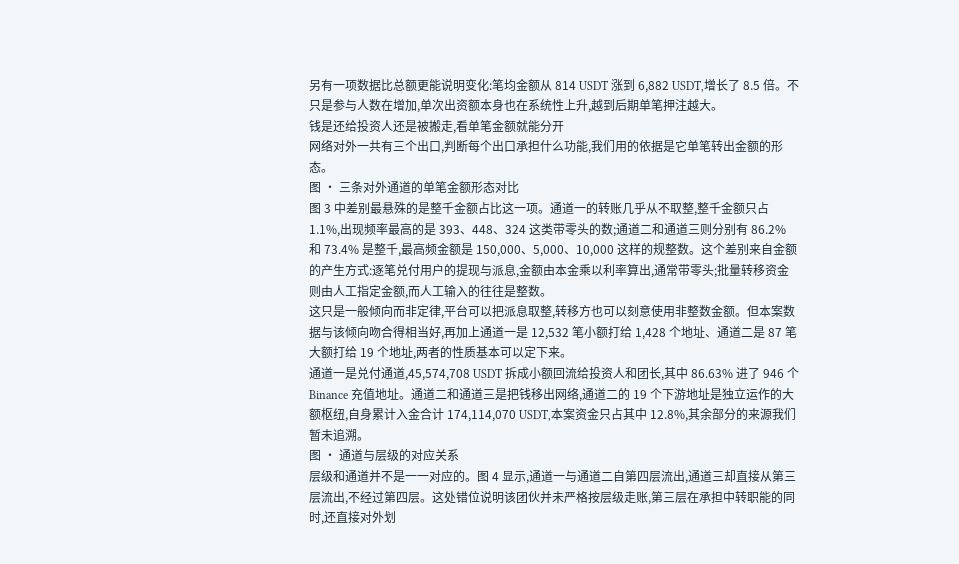另有一项数据比总额更能说明变化:笔均金额从 814 USDT 涨到 6,882 USDT,增长了 8.5 倍。不只是参与人数在增加,单次出资额本身也在系统性上升,越到后期单笔押注越大。
钱是还给投资人还是被搬走,看单笔金额就能分开
网络对外一共有三个出口,判断每个出口承担什么功能,我们用的依据是它单笔转出金额的形态。
图 · 三条对外通道的单笔金额形态对比
图 3 中差别最悬殊的是整千金额占比这一项。通道一的转账几乎从不取整,整千金额只占 1.1%,出现频率最高的是 393、448、324 这类带零头的数;通道二和通道三则分别有 86.2% 和 73.4% 是整千,最高频金额是 150,000、5,000、10,000 这样的规整数。这个差别来自金额的产生方式:逐笔兑付用户的提现与派息,金额由本金乘以利率算出,通常带零头;批量转移资金则由人工指定金额,而人工输入的往往是整数。
这只是一般倾向而非定律,平台可以把派息取整,转移方也可以刻意使用非整数金额。但本案数据与该倾向吻合得相当好,再加上通道一是 12,532 笔小额打给 1,428 个地址、通道二是 87 笔大额打给 19 个地址,两者的性质基本可以定下来。
通道一是兑付通道,45,574,708 USDT 拆成小额回流给投资人和团长,其中 86.63% 进了 946 个 Binance 充值地址。通道二和通道三是把钱移出网络,通道二的 19 个下游地址是独立运作的大额枢纽,自身累计入金合计 174,114,070 USDT,本案资金只占其中 12.8%,其余部分的来源我们暂未追溯。
图 · 通道与层级的对应关系
层级和通道并不是一一对应的。图 4 显示,通道一与通道二自第四层流出,通道三却直接从第三层流出,不经过第四层。这处错位说明该团伙并未严格按层级走账,第三层在承担中转职能的同时,还直接对外划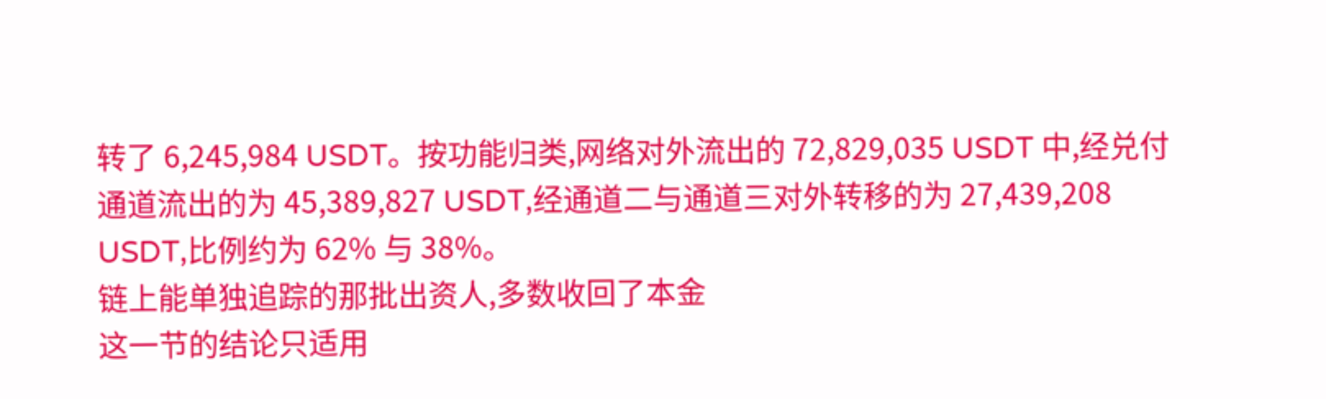转了 6,245,984 USDT。按功能归类,网络对外流出的 72,829,035 USDT 中,经兑付通道流出的为 45,389,827 USDT,经通道二与通道三对外转移的为 27,439,208 USDT,比例约为 62% 与 38%。
链上能单独追踪的那批出资人,多数收回了本金
这一节的结论只适用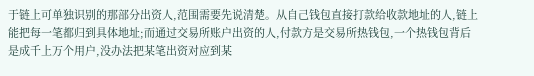于链上可单独识别的那部分出资人,范围需要先说清楚。从自己钱包直接打款给收款地址的人,链上能把每一笔都归到具体地址;而通过交易所账户出资的人,付款方是交易所热钱包,一个热钱包背后是成千上万个用户,没办法把某笔出资对应到某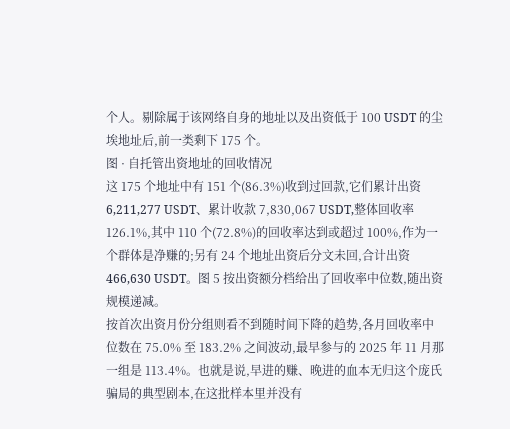个人。剔除属于该网络自身的地址以及出资低于 100 USDT 的尘埃地址后,前一类剩下 175 个。
图 · 自托管出资地址的回收情况
这 175 个地址中有 151 个(86.3%)收到过回款,它们累计出资 6,211,277 USDT、累计收款 7,830,067 USDT,整体回收率 126.1%,其中 110 个(72.8%)的回收率达到或超过 100%,作为一个群体是净赚的;另有 24 个地址出资后分文未回,合计出资 466,630 USDT。图 5 按出资额分档给出了回收率中位数,随出资规模递减。
按首次出资月份分组则看不到随时间下降的趋势,各月回收率中位数在 75.0% 至 183.2% 之间波动,最早参与的 2025 年 11 月那一组是 113.4%。也就是说,早进的赚、晚进的血本无归这个庞氏骗局的典型剧本,在这批样本里并没有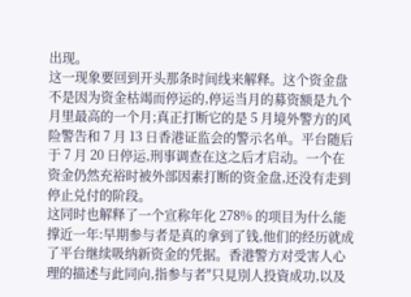出现。
这一现象要回到开头那条时间线来解释。这个资金盘不是因为资金枯竭而停运的,停运当月的募资额是九个月里最高的一个月;真正打断它的是 5 月境外警方的风险警告和 7 月 13 日香港证监会的警示名单。平台随后于 7 月 20 日停运,刑事调查在这之后才启动。一个在资金仍然充裕时被外部因素打断的资金盘,还没有走到停止兑付的阶段。
这同时也解释了一个宣称年化 278% 的项目为什么能撑近一年:早期参与者是真的拿到了钱,他们的经历就成了平台继续吸纳新资金的凭据。香港警方对受害人心理的描述与此同向,指参与者"只見別人投資成功,以及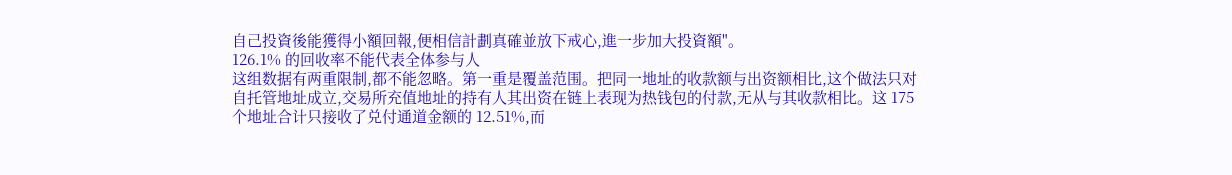自己投資後能獲得小額回報,便相信計劃真確並放下戒心,進一步加大投資額"。
126.1% 的回收率不能代表全体参与人
这组数据有两重限制,都不能忽略。第一重是覆盖范围。把同一地址的收款额与出资额相比,这个做法只对自托管地址成立,交易所充值地址的持有人其出资在链上表现为热钱包的付款,无从与其收款相比。这 175 个地址合计只接收了兑付通道金额的 12.51%,而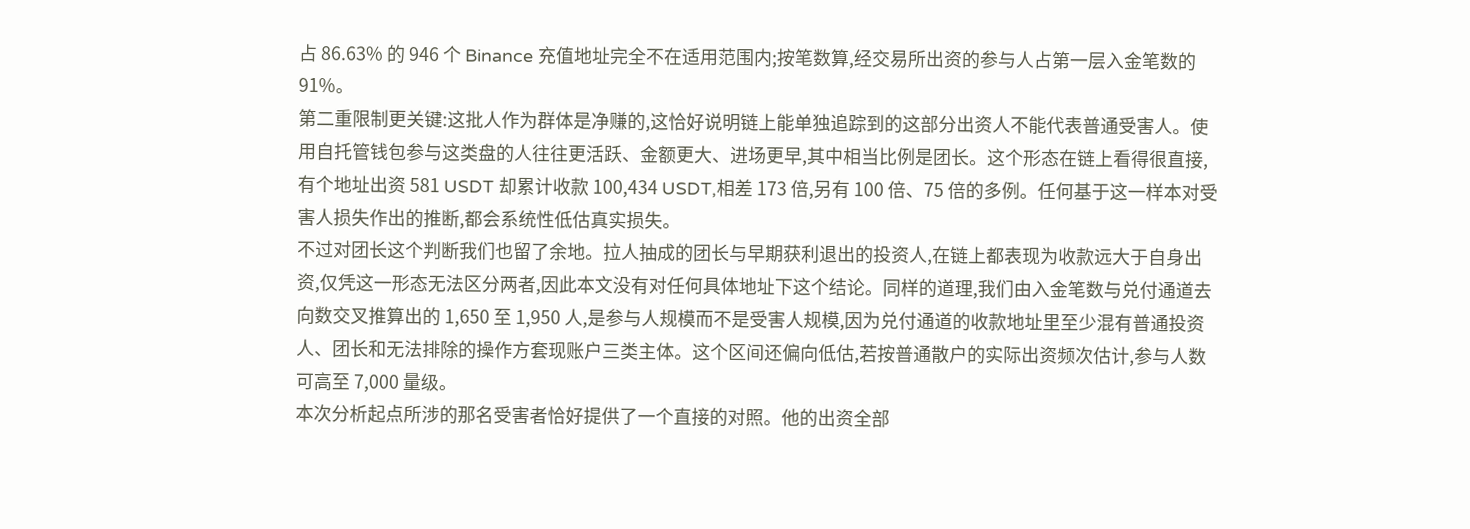占 86.63% 的 946 个 Binance 充值地址完全不在适用范围内;按笔数算,经交易所出资的参与人占第一层入金笔数的 91%。
第二重限制更关键:这批人作为群体是净赚的,这恰好说明链上能单独追踪到的这部分出资人不能代表普通受害人。使用自托管钱包参与这类盘的人往往更活跃、金额更大、进场更早,其中相当比例是团长。这个形态在链上看得很直接,有个地址出资 581 USDT 却累计收款 100,434 USDT,相差 173 倍,另有 100 倍、75 倍的多例。任何基于这一样本对受害人损失作出的推断,都会系统性低估真实损失。
不过对团长这个判断我们也留了余地。拉人抽成的团长与早期获利退出的投资人,在链上都表现为收款远大于自身出资,仅凭这一形态无法区分两者,因此本文没有对任何具体地址下这个结论。同样的道理,我们由入金笔数与兑付通道去向数交叉推算出的 1,650 至 1,950 人,是参与人规模而不是受害人规模,因为兑付通道的收款地址里至少混有普通投资人、团长和无法排除的操作方套现账户三类主体。这个区间还偏向低估,若按普通散户的实际出资频次估计,参与人数可高至 7,000 量级。
本次分析起点所涉的那名受害者恰好提供了一个直接的对照。他的出资全部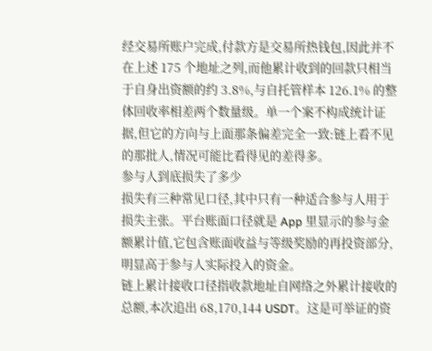经交易所账户完成,付款方是交易所热钱包,因此并不在上述 175 个地址之列,而他累计收到的回款只相当于自身出资额的约 3.8%,与自托管样本 126.1% 的整体回收率相差两个数量级。单一个案不构成统计证据,但它的方向与上面那条偏差完全一致:链上看不见的那批人,情况可能比看得见的差得多。
参与人到底损失了多少
损失有三种常见口径,其中只有一种适合参与人用于损失主张。平台账面口径就是 App 里显示的参与金额累计值,它包含账面收益与等级奖励的再投资部分,明显高于参与人实际投入的资金。
链上累计接收口径指收款地址自网络之外累计接收的总额,本次追出 68,170,144 USDT。这是可举证的资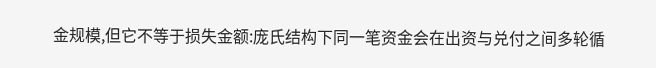金规模,但它不等于损失金额:庞氏结构下同一笔资金会在出资与兑付之间多轮循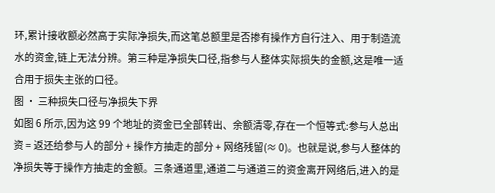环,累计接收额必然高于实际净损失,而这笔总额里是否掺有操作方自行注入、用于制造流水的资金,链上无法分辨。第三种是净损失口径,指参与人整体实际损失的金额,这是唯一适合用于损失主张的口径。
图 · 三种损失口径与净损失下界
如图 6 所示,因为这 99 个地址的资金已全部转出、余额清零,存在一个恒等式:参与人总出资 = 返还给参与人的部分 + 操作方抽走的部分 + 网络残留(≈ 0)。也就是说,参与人整体的净损失等于操作方抽走的金额。三条通道里,通道二与通道三的资金离开网络后,进入的是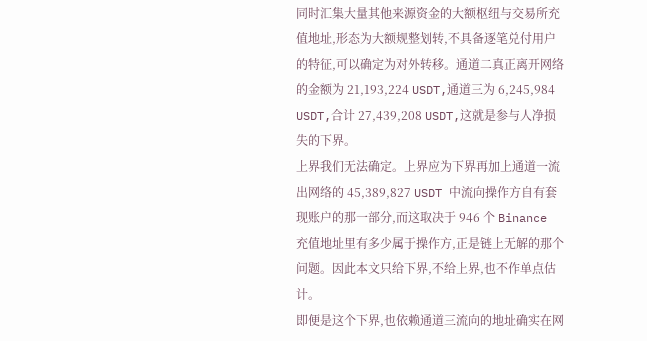同时汇集大量其他来源资金的大额枢纽与交易所充值地址,形态为大额规整划转,不具备逐笔兑付用户的特征,可以确定为对外转移。通道二真正离开网络的金额为 21,193,224 USDT,通道三为 6,245,984 USDT,合计 27,439,208 USDT,这就是参与人净损失的下界。
上界我们无法确定。上界应为下界再加上通道一流出网络的 45,389,827 USDT 中流向操作方自有套现账户的那一部分,而这取决于 946 个 Binance 充值地址里有多少属于操作方,正是链上无解的那个问题。因此本文只给下界,不给上界,也不作单点估计。
即便是这个下界,也依赖通道三流向的地址确实在网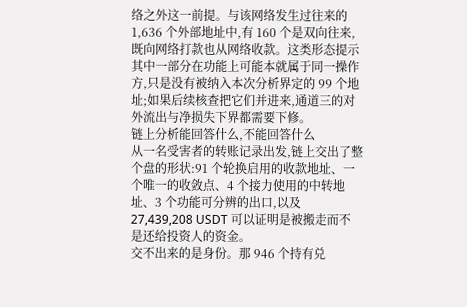络之外这一前提。与该网络发生过往来的 1,636 个外部地址中,有 160 个是双向往来,既向网络打款也从网络收款。这类形态提示其中一部分在功能上可能本就属于同一操作方,只是没有被纳入本次分析界定的 99 个地址;如果后续核查把它们并进来,通道三的对外流出与净损失下界都需要下修。
链上分析能回答什么,不能回答什么
从一名受害者的转账记录出发,链上交出了整个盘的形状:91 个轮换启用的收款地址、一个唯一的收敛点、4 个接力使用的中转地址、3 个功能可分辨的出口,以及 27,439,208 USDT 可以证明是被搬走而不是还给投资人的资金。
交不出来的是身份。那 946 个持有兑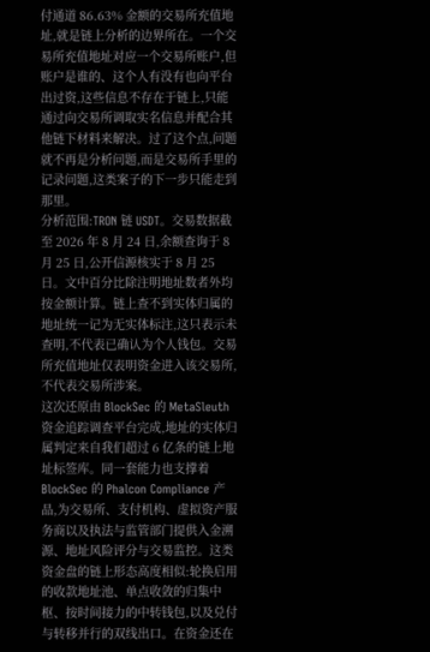付通道 86.63% 金额的交易所充值地址,就是链上分析的边界所在。一个交易所充值地址对应一个交易所账户,但账户是谁的、这个人有没有也向平台出过资,这些信息不存在于链上,只能通过向交易所调取实名信息并配合其他链下材料来解决。过了这个点,问题就不再是分析问题,而是交易所手里的记录问题,这类案子的下一步只能走到那里。
分析范围:TRON 链 USDT。交易数据截至 2026 年 8 月 24 日,余额查询于 8 月 25 日,公开信源核实于 8 月 25 日。文中百分比除注明地址数者外均按金额计算。链上查不到实体归属的地址统一记为无实体标注,这只表示未查明,不代表已确认为个人钱包。交易所充值地址仅表明资金进入该交易所,不代表交易所涉案。
这次还原由 BlockSec 的 MetaSleuth 资金追踪调查平台完成,地址的实体归属判定来自我们超过 6 亿条的链上地址标签库。同一套能力也支撑着 BlockSec 的 Phalcon Compliance 产品,为交易所、支付机构、虚拟资产服务商以及执法与监管部门提供入金溯源、地址风险评分与交易监控。这类资金盘的链上形态高度相似:轮换启用的收款地址池、单点收敛的归集中枢、按时间接力的中转钱包,以及兑付与转移并行的双线出口。在资金还在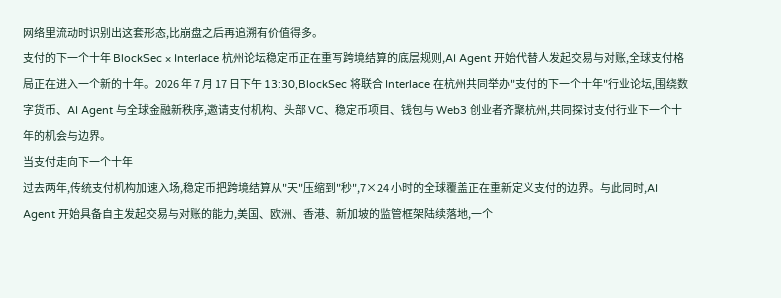网络里流动时识别出这套形态,比崩盘之后再追溯有价值得多。
支付的下一个十年 BlockSec × Interlace 杭州论坛稳定币正在重写跨境结算的底层规则,AI Agent 开始代替人发起交易与对账,全球支付格局正在进入一个新的十年。2026 年 7 月 17 日下午 13:30,BlockSec 将联合 Interlace 在杭州共同举办"支付的下一个十年"行业论坛,围绕数字货币、AI Agent 与全球金融新秩序,邀请支付机构、头部 VC、稳定币项目、钱包与 Web3 创业者齐聚杭州,共同探讨支付行业下一个十年的机会与边界。
当支付走向下一个十年
过去两年,传统支付机构加速入场,稳定币把跨境结算从"天"压缩到"秒",7×24 小时的全球覆盖正在重新定义支付的边界。与此同时,AI Agent 开始具备自主发起交易与对账的能力,美国、欧洲、香港、新加坡的监管框架陆续落地,一个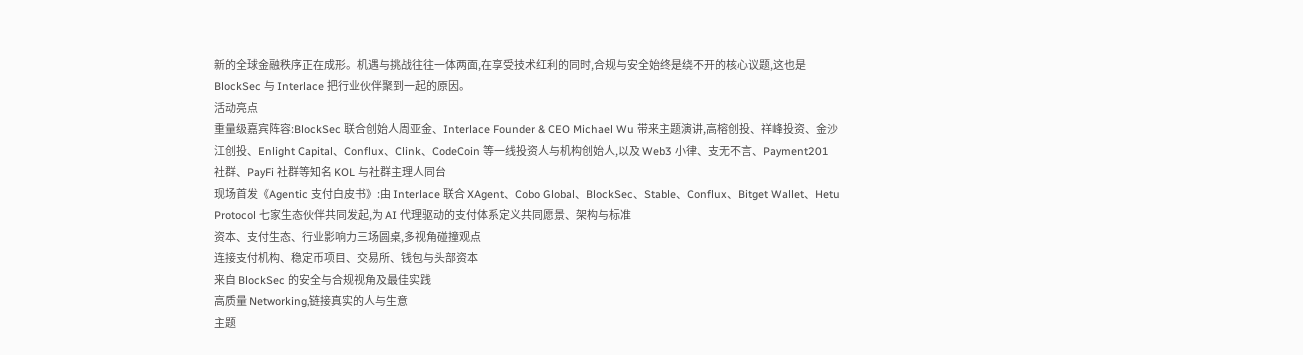新的全球金融秩序正在成形。机遇与挑战往往一体两面,在享受技术红利的同时,合规与安全始终是绕不开的核心议题,这也是 BlockSec 与 Interlace 把行业伙伴聚到一起的原因。
活动亮点
重量级嘉宾阵容:BlockSec 联合创始人周亚金、Interlace Founder & CEO Michael Wu 带来主题演讲,高榕创投、祥峰投资、金沙江创投、Enlight Capital、Conflux、Clink、CodeCoin 等一线投资人与机构创始人,以及 Web3 小律、支无不言、Payment201 社群、PayFi 社群等知名 KOL 与社群主理人同台
现场首发《Agentic 支付白皮书》:由 Interlace 联合 XAgent、Cobo Global、BlockSec、Stable、Conflux、Bitget Wallet、Hetu Protocol 七家生态伙伴共同发起,为 AI 代理驱动的支付体系定义共同愿景、架构与标准
资本、支付生态、行业影响力三场圆桌,多视角碰撞观点
连接支付机构、稳定币项目、交易所、钱包与头部资本
来自 BlockSec 的安全与合规视角及最佳实践
高质量 Networking,链接真实的人与生意
主题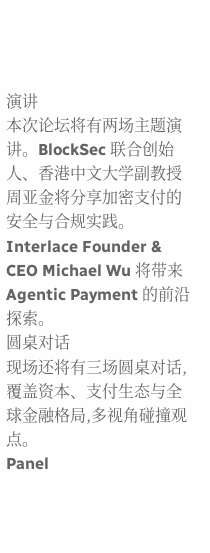演讲
本次论坛将有两场主题演讲。BlockSec 联合创始人、香港中文大学副教授周亚金将分享加密支付的安全与合规实践。
Interlace Founder & CEO Michael Wu 将带来 Agentic Payment 的前沿探索。
圆桌对话
现场还将有三场圆桌对话,覆盖资本、支付生态与全球金融格局,多视角碰撞观点。
Panel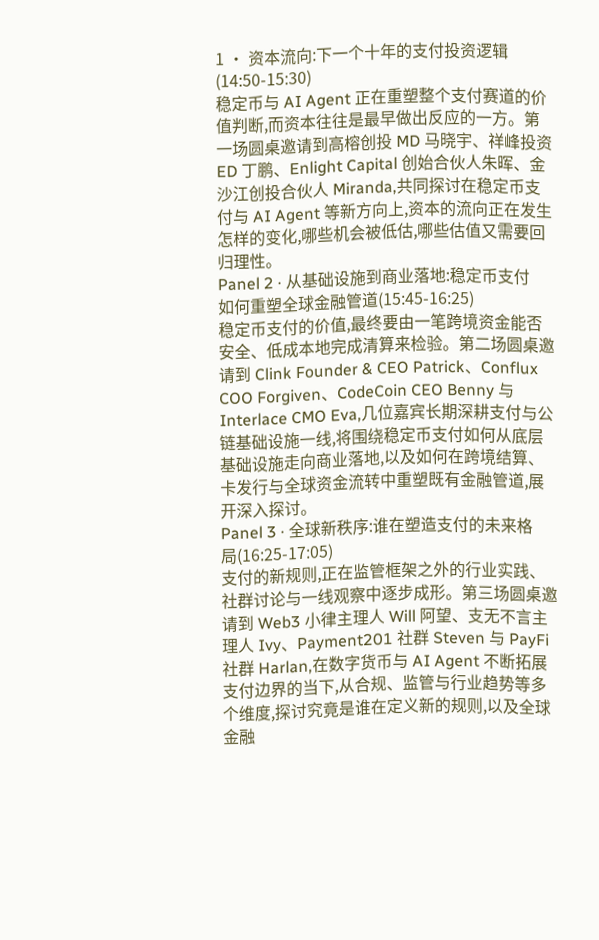1 · 资本流向:下一个十年的支付投资逻辑(14:50-15:30)
稳定币与 AI Agent 正在重塑整个支付赛道的价值判断,而资本往往是最早做出反应的一方。第一场圆桌邀请到高榕创投 MD 马晓宇、祥峰投资 ED 丁鹏、Enlight Capital 创始合伙人朱晖、金沙江创投合伙人 Miranda,共同探讨在稳定币支付与 AI Agent 等新方向上,资本的流向正在发生怎样的变化,哪些机会被低估,哪些估值又需要回归理性。
Panel 2 · 从基础设施到商业落地:稳定币支付如何重塑全球金融管道(15:45-16:25)
稳定币支付的价值,最终要由一笔跨境资金能否安全、低成本地完成清算来检验。第二场圆桌邀请到 Clink Founder & CEO Patrick、Conflux COO Forgiven、CodeCoin CEO Benny 与 Interlace CMO Eva,几位嘉宾长期深耕支付与公链基础设施一线,将围绕稳定币支付如何从底层基础设施走向商业落地,以及如何在跨境结算、卡发行与全球资金流转中重塑既有金融管道,展开深入探讨。
Panel 3 · 全球新秩序:谁在塑造支付的未来格局(16:25-17:05)
支付的新规则,正在监管框架之外的行业实践、社群讨论与一线观察中逐步成形。第三场圆桌邀请到 Web3 小律主理人 Will 阿望、支无不言主理人 Ivy、Payment201 社群 Steven 与 PayFi 社群 Harlan,在数字货币与 AI Agent 不断拓展支付边界的当下,从合规、监管与行业趋势等多个维度,探讨究竟是谁在定义新的规则,以及全球金融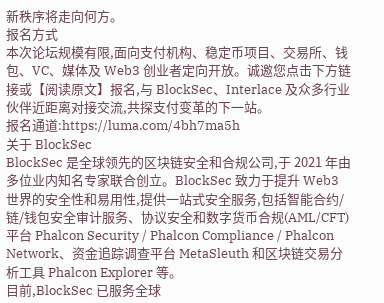新秩序将走向何方。
报名方式
本次论坛规模有限,面向支付机构、稳定币项目、交易所、钱包、VC、媒体及 Web3 创业者定向开放。诚邀您点击下方链接或【阅读原文】报名,与 BlockSec、Interlace 及众多行业伙伴近距离对接交流,共探支付变革的下一站。
报名通道:https://luma.com/4bh7ma5h
关于 BlockSec
BlockSec 是全球领先的区块链安全和合规公司,于 2021 年由多位业内知名专家联合创立。BlockSec 致力于提升 Web3 世界的安全性和易用性,提供一站式安全服务,包括智能合约/链/钱包安全审计服务、协议安全和数字货币合规(AML/CFT)平台 Phalcon Security / Phalcon Compliance / Phalcon Network、资金追踪调查平台 MetaSleuth 和区块链交易分析工具 Phalcon Explorer 等。
目前,BlockSec 已服务全球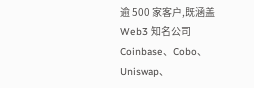逾 500 家客户,既涵盖 Web3 知名公司 Coinbase、Cobo、Uniswap、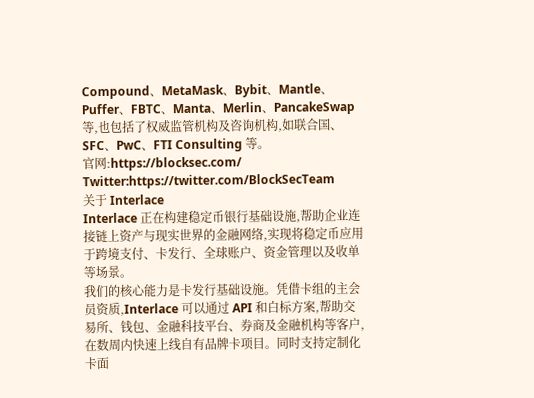Compound、MetaMask、Bybit、Mantle、Puffer、FBTC、Manta、Merlin、PancakeSwap 等,也包括了权威监管机构及咨询机构,如联合国、SFC、PwC、FTI Consulting 等。
官网:https://blocksec.com/
Twitter:https://twitter.com/BlockSecTeam
关于 Interlace
Interlace 正在构建稳定币银行基础设施,帮助企业连接链上资产与现实世界的金融网络,实现将稳定币应用于跨境支付、卡发行、全球账户、资金管理以及收单等场景。
我们的核心能力是卡发行基础设施。凭借卡组的主会员资质,Interlace 可以通过 API 和白标方案,帮助交易所、钱包、金融科技平台、券商及金融机构等客户,在数周内快速上线自有品牌卡项目。同时支持定制化卡面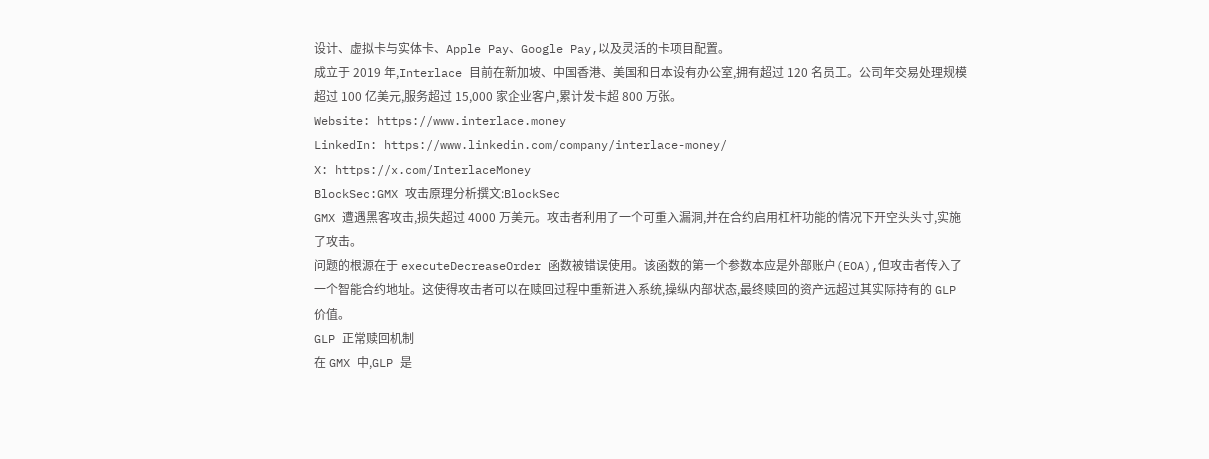设计、虚拟卡与实体卡、Apple Pay、Google Pay,以及灵活的卡项目配置。
成立于 2019 年,Interlace 目前在新加坡、中国香港、美国和日本设有办公室,拥有超过 120 名员工。公司年交易处理规模超过 100 亿美元,服务超过 15,000 家企业客户,累计发卡超 800 万张。
Website: https://www.interlace.money
LinkedIn: https://www.linkedin.com/company/interlace-money/
X: https://x.com/InterlaceMoney
BlockSec:GMX 攻击原理分析撰文:BlockSec
GMX 遭遇黑客攻击,损失超过 4000 万美元。攻击者利用了一个可重入漏洞,并在合约启用杠杆功能的情况下开空头头寸,实施了攻击。
问题的根源在于 executeDecreaseOrder 函数被错误使用。该函数的第一个参数本应是外部账户(EOA),但攻击者传入了一个智能合约地址。这使得攻击者可以在赎回过程中重新进入系统,操纵内部状态,最终赎回的资产远超过其实际持有的 GLP 价值。
GLP 正常赎回机制
在 GMX 中,GLP 是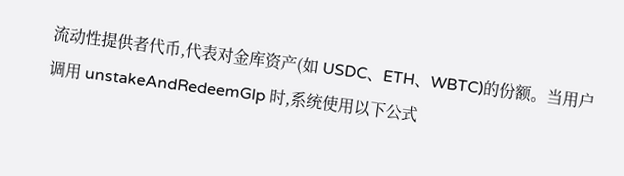流动性提供者代币,代表对金库资产(如 USDC、ETH、WBTC)的份额。当用户调用 unstakeAndRedeemGlp 时,系统使用以下公式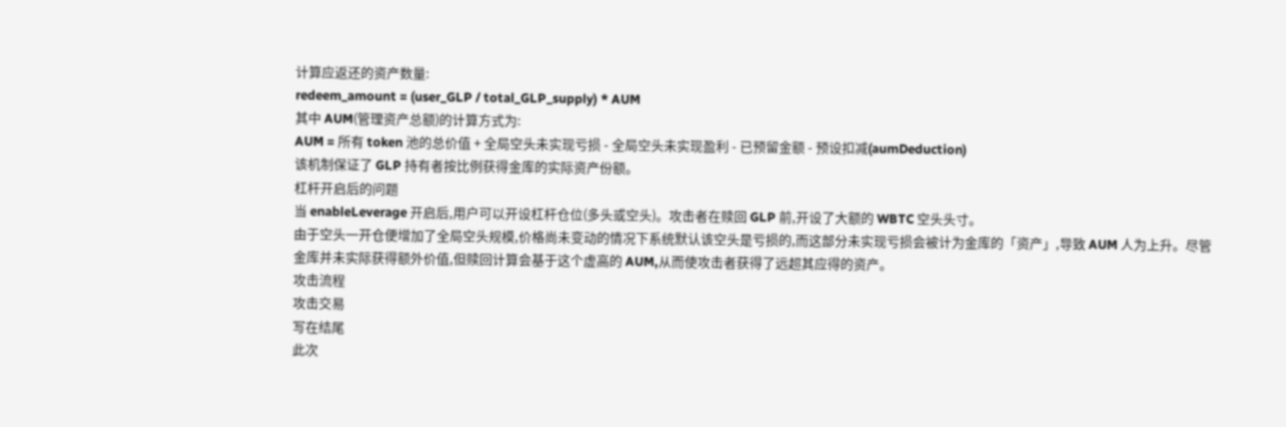计算应返还的资产数量:
redeem_amount = (user_GLP / total_GLP_supply) * AUM
其中 AUM(管理资产总额)的计算方式为:
AUM = 所有 token 池的总价值 + 全局空头未实现亏损 - 全局空头未实现盈利 - 已预留金额 - 预设扣减(aumDeduction)
该机制保证了 GLP 持有者按比例获得金库的实际资产份额。
杠杆开启后的问题
当 enableLeverage 开启后,用户可以开设杠杆仓位(多头或空头)。攻击者在赎回 GLP 前,开设了大额的 WBTC 空头头寸。
由于空头一开仓便增加了全局空头规模,价格尚未变动的情况下系统默认该空头是亏损的,而这部分未实现亏损会被计为金库的「资产」,导致 AUM 人为上升。尽管金库并未实际获得额外价值,但赎回计算会基于这个虚高的 AUM,从而使攻击者获得了远超其应得的资产。
攻击流程
攻击交易
写在结尾
此次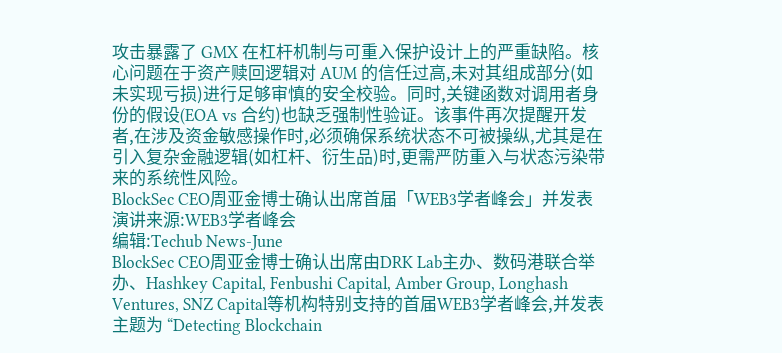攻击暴露了 GMX 在杠杆机制与可重入保护设计上的严重缺陷。核心问题在于资产赎回逻辑对 AUM 的信任过高,未对其组成部分(如未实现亏损)进行足够审慎的安全校验。同时,关键函数对调用者身份的假设(EOA vs 合约)也缺乏强制性验证。该事件再次提醒开发者,在涉及资金敏感操作时,必须确保系统状态不可被操纵,尤其是在引入复杂金融逻辑(如杠杆、衍生品)时,更需严防重入与状态污染带来的系统性风险。
BlockSec CEO周亚金博士确认出席首届「WEB3学者峰会」并发表演讲来源:WEB3学者峰会
编辑:Techub News-June
BlockSec CEO周亚金博士确认出席由DRK Lab主办、数码港联合举办、Hashkey Capital, Fenbushi Capital, Amber Group, Longhash Ventures, SNZ Capital等机构特别支持的首届WEB3学者峰会,并发表主题为 “Detecting Blockchain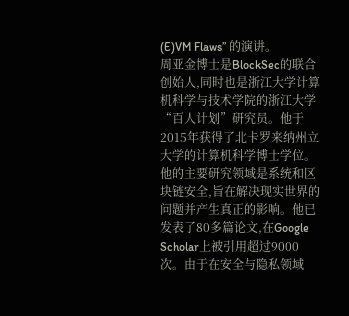(E)VM Flaws” 的演讲。
周亚金博士是BlockSec的联合创始人,同时也是浙江大学计算机科学与技术学院的浙江大学“百人计划”研究员。他于2015年获得了北卡罗来纳州立大学的计算机科学博士学位。他的主要研究领域是系统和区块链安全,旨在解决现实世界的问题并产生真正的影响。他已发表了80多篇论文,在Google Scholar上被引用超过9000次。由于在安全与隐私领域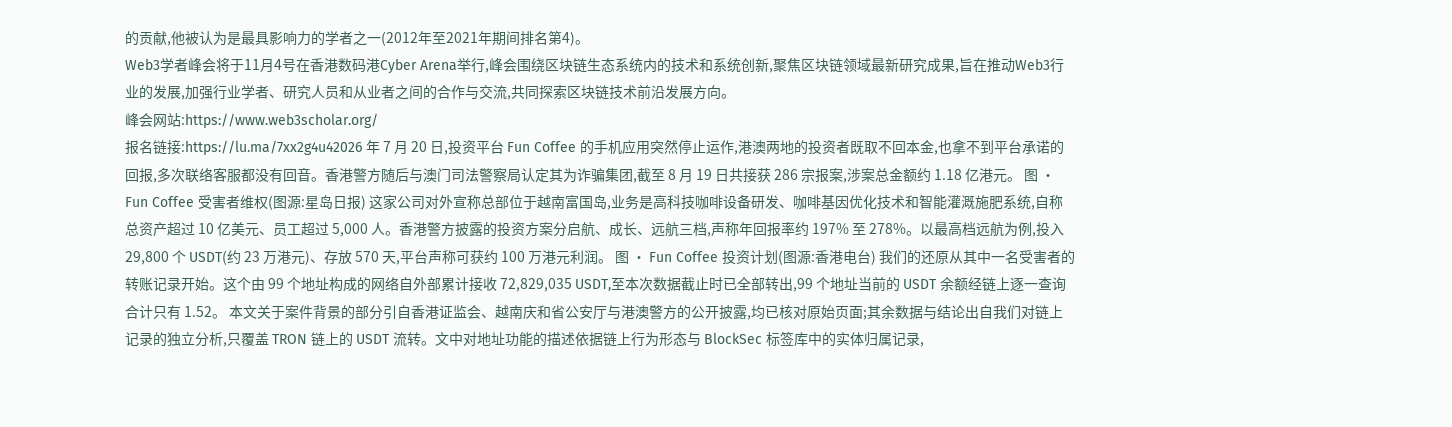的贡献,他被认为是最具影响力的学者之一(2012年至2021年期间排名第4)。
Web3学者峰会将于11月4号在香港数码港Cyber Arena举行,峰会围绕区块链生态系统内的技术和系统创新,聚焦区块链领域最新研究成果,旨在推动Web3行业的发展,加强行业学者、研究人员和从业者之间的合作与交流,共同探索区块链技术前沿发展方向。
峰会网站:https://www.web3scholar.org/
报名链接:https://lu.ma/7xx2g4u42026 年 7 月 20 日,投资平台 Fun Coffee 的手机应用突然停止运作,港澳两地的投资者既取不回本金,也拿不到平台承诺的回报,多次联络客服都没有回音。香港警方随后与澳门司法警察局认定其为诈骗集团,截至 8 月 19 日共接获 286 宗报案,涉案总金额约 1.18 亿港元。 图 · Fun Coffee 受害者维权(图源:星岛日报) 这家公司对外宣称总部位于越南富国岛,业务是高科技咖啡设备研发、咖啡基因优化技术和智能灌溉施肥系统,自称总资产超过 10 亿美元、员工超过 5,000 人。香港警方披露的投资方案分启航、成长、远航三档,声称年回报率约 197% 至 278%。以最高档远航为例,投入 29,800 个 USDT(约 23 万港元)、存放 570 天,平台声称可获约 100 万港元利润。 图 · Fun Coffee 投资计划(图源:香港电台) 我们的还原从其中一名受害者的转账记录开始。这个由 99 个地址构成的网络自外部累计接收 72,829,035 USDT,至本次数据截止时已全部转出,99 个地址当前的 USDT 余额经链上逐一查询合计只有 1.52。 本文关于案件背景的部分引自香港证监会、越南庆和省公安厅与港澳警方的公开披露,均已核对原始页面;其余数据与结论出自我们对链上记录的独立分析,只覆盖 TRON 链上的 USDT 流转。文中对地址功能的描述依据链上行为形态与 BlockSec 标签库中的实体归属记录,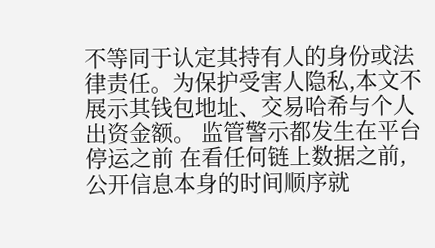不等同于认定其持有人的身份或法律责任。为保护受害人隐私,本文不展示其钱包地址、交易哈希与个人出资金额。 监管警示都发生在平台停运之前 在看任何链上数据之前,公开信息本身的时间顺序就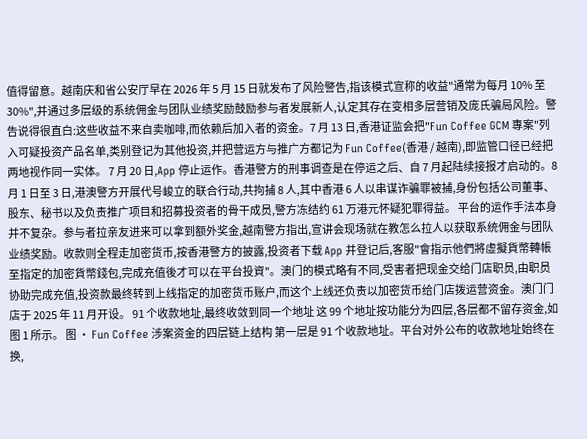值得留意。越南庆和省公安厅早在 2026 年 5 月 15 日就发布了风险警告,指该模式宣称的收益"通常为每月 10% 至 30%",并通过多层级的系统佣金与团队业绩奖励鼓励参与者发展新人,认定其存在变相多层营销及庞氏骗局风险。警告说得很直白:这些收益不来自卖咖啡,而依赖后加入者的资金。7 月 13 日,香港证监会把"Fun Coffee GCM 專案"列入可疑投资产品名单,类别登记为其他投资,并把营运方与推广方都记为 Fun Coffee(香港 / 越南),即监管口径已经把两地视作同一实体。 7 月 20 日,App 停止运作。香港警方的刑事调查是在停运之后、自 7 月起陆续接报才启动的。8 月 1 日至 3 日,港澳警方开展代号峻立的联合行动,共拘捕 8 人,其中香港 6 人以串谋诈骗罪被捕,身份包括公司董事、股东、秘书以及负责推广项目和招募投资者的骨干成员,警方冻结约 61 万港元怀疑犯罪得益。 平台的运作手法本身并不复杂。参与者拉亲友进来可以拿到额外奖金,越南警方指出,宣讲会现场就在教怎么拉人以获取系统佣金与团队业绩奖励。收款则全程走加密货币,按香港警方的披露,投资者下载 App 并登记后,客服"會指示他們將虛擬貨幣轉帳至指定的加密貨幣錢包,完成充值後才可以在平台投資"。澳门的模式略有不同,受害者把现金交给门店职员,由职员协助完成充值,投资款最终转到上线指定的加密货币账户,而这个上线还负责以加密货币给门店拨运营资金。澳门门店于 2025 年 11 月开设。 91 个收款地址,最终收敛到同一个地址 这 99 个地址按功能分为四层,各层都不留存资金,如图 1 所示。 图 · Fun Coffee 涉案资金的四层链上结构 第一层是 91 个收款地址。平台对外公布的收款地址始终在换,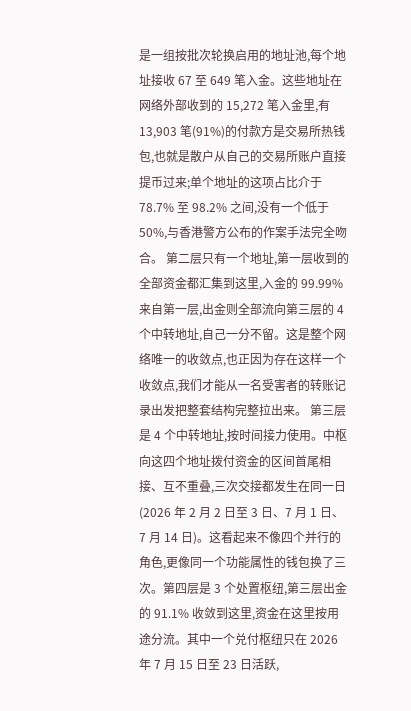是一组按批次轮换启用的地址池,每个地址接收 67 至 649 笔入金。这些地址在网络外部收到的 15,272 笔入金里,有 13,903 笔(91%)的付款方是交易所热钱包,也就是散户从自己的交易所账户直接提币过来;单个地址的这项占比介于 78.7% 至 98.2% 之间,没有一个低于 50%,与香港警方公布的作案手法完全吻合。 第二层只有一个地址,第一层收到的全部资金都汇集到这里,入金的 99.99% 来自第一层,出金则全部流向第三层的 4 个中转地址,自己一分不留。这是整个网络唯一的收敛点,也正因为存在这样一个收敛点,我们才能从一名受害者的转账记录出发把整套结构完整拉出来。 第三层是 4 个中转地址,按时间接力使用。中枢向这四个地址拨付资金的区间首尾相接、互不重叠,三次交接都发生在同一日(2026 年 2 月 2 日至 3 日、7 月 1 日、7 月 14 日)。这看起来不像四个并行的角色,更像同一个功能属性的钱包换了三次。第四层是 3 个处置枢纽,第三层出金的 91.1% 收敛到这里,资金在这里按用途分流。其中一个兑付枢纽只在 2026 年 7 月 15 日至 23 日活跃,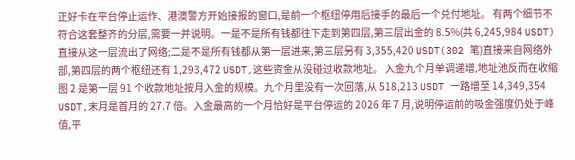正好卡在平台停止运作、港澳警方开始接报的窗口,是前一个枢纽停用后接手的最后一个兑付地址。 有两个细节不符合这套整齐的分层,需要一并说明。一是不是所有钱都往下走到第四层,第三层出金的 8.5%(共 6,245,984 USDT)直接从这一层流出了网络;二是不是所有钱都从第一层进来,第三层另有 3,355,420 USDT(302 笔)直接来自网络外部,第四层的两个枢纽还有 1,293,472 USDT,这些资金从没碰过收款地址。 入金九个月单调递增,地址池反而在收缩 图 2 是第一层 91 个收款地址按月入金的规模。九个月里没有一次回落,从 518,213 USDT 一路增至 14,349,354 USDT,末月是首月的 27.7 倍。入金最高的一个月恰好是平台停运的 2026 年 7 月,说明停运前的吸金强度仍处于峰值,平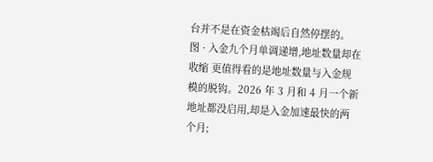台并不是在资金枯竭后自然停摆的。 图 · 入金九个月单调递增,地址数量却在收缩 更值得看的是地址数量与入金规模的脱钩。2026 年 3 月和 4 月一个新地址都没启用,却是入金加速最快的两个月;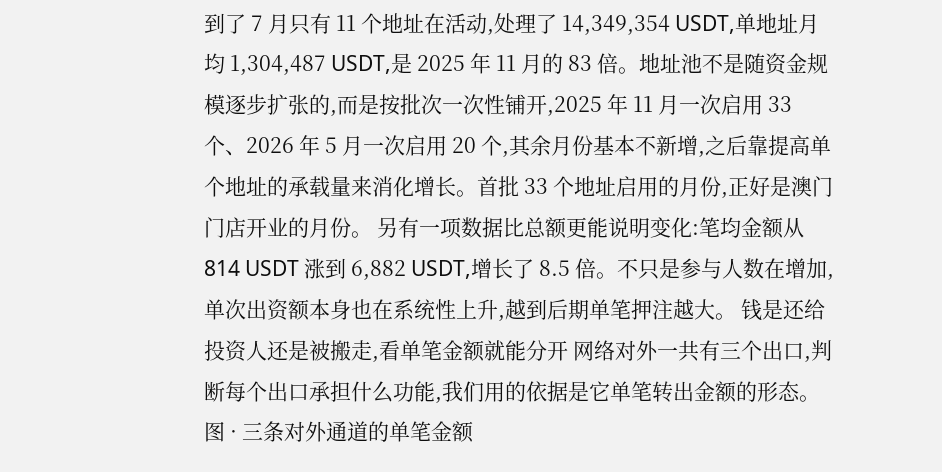到了 7 月只有 11 个地址在活动,处理了 14,349,354 USDT,单地址月均 1,304,487 USDT,是 2025 年 11 月的 83 倍。地址池不是随资金规模逐步扩张的,而是按批次一次性铺开,2025 年 11 月一次启用 33 个、2026 年 5 月一次启用 20 个,其余月份基本不新增,之后靠提高单个地址的承载量来消化增长。首批 33 个地址启用的月份,正好是澳门门店开业的月份。 另有一项数据比总额更能说明变化:笔均金额从 814 USDT 涨到 6,882 USDT,增长了 8.5 倍。不只是参与人数在增加,单次出资额本身也在系统性上升,越到后期单笔押注越大。 钱是还给投资人还是被搬走,看单笔金额就能分开 网络对外一共有三个出口,判断每个出口承担什么功能,我们用的依据是它单笔转出金额的形态。 图 · 三条对外通道的单笔金额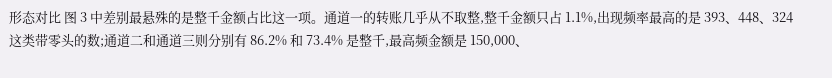形态对比 图 3 中差别最悬殊的是整千金额占比这一项。通道一的转账几乎从不取整,整千金额只占 1.1%,出现频率最高的是 393、448、324 这类带零头的数;通道二和通道三则分别有 86.2% 和 73.4% 是整千,最高频金额是 150,000、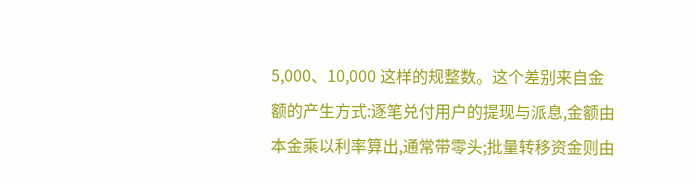5,000、10,000 这样的规整数。这个差别来自金额的产生方式:逐笔兑付用户的提现与派息,金额由本金乘以利率算出,通常带零头;批量转移资金则由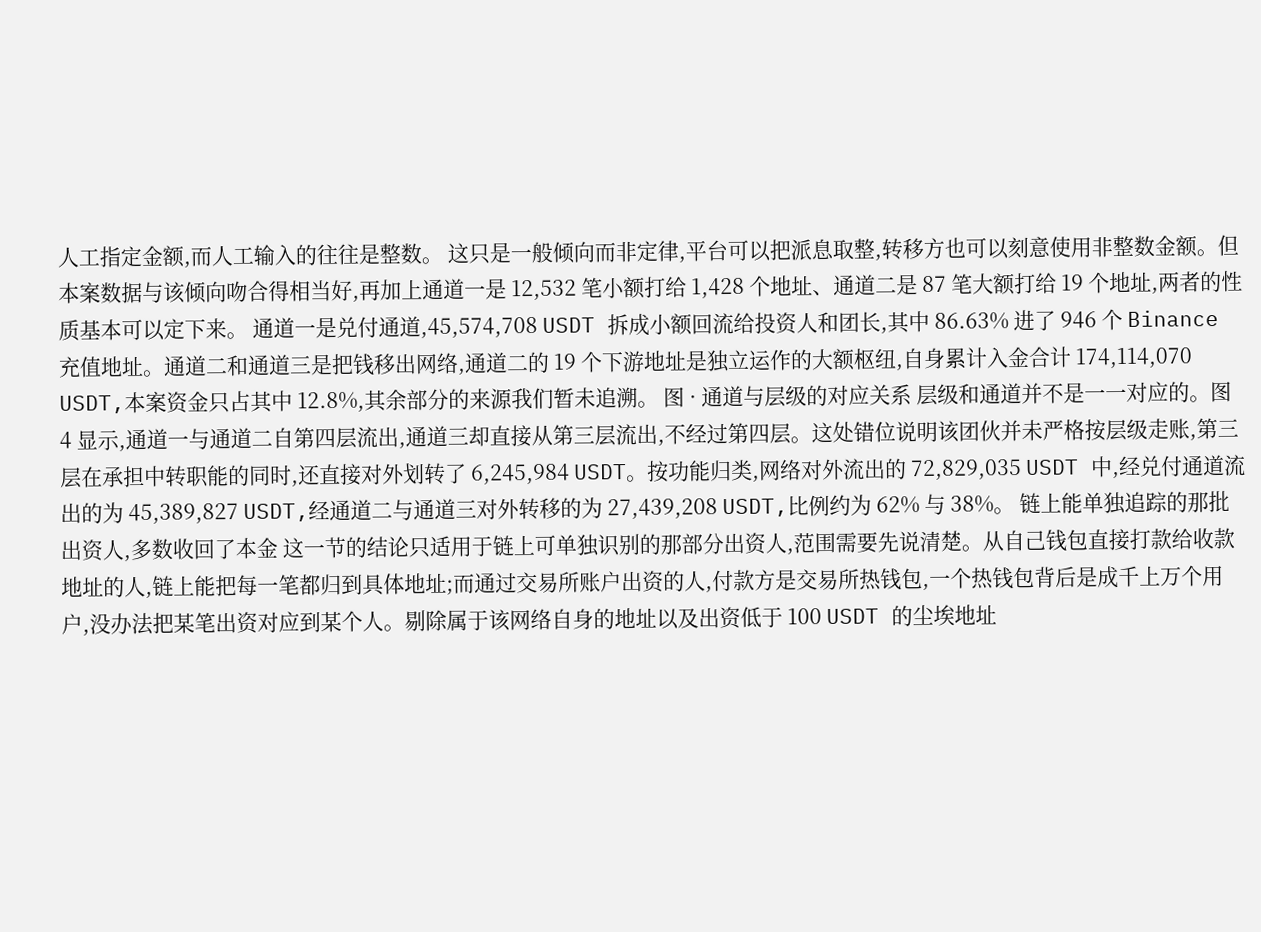人工指定金额,而人工输入的往往是整数。 这只是一般倾向而非定律,平台可以把派息取整,转移方也可以刻意使用非整数金额。但本案数据与该倾向吻合得相当好,再加上通道一是 12,532 笔小额打给 1,428 个地址、通道二是 87 笔大额打给 19 个地址,两者的性质基本可以定下来。 通道一是兑付通道,45,574,708 USDT 拆成小额回流给投资人和团长,其中 86.63% 进了 946 个 Binance 充值地址。通道二和通道三是把钱移出网络,通道二的 19 个下游地址是独立运作的大额枢纽,自身累计入金合计 174,114,070 USDT,本案资金只占其中 12.8%,其余部分的来源我们暂未追溯。 图 · 通道与层级的对应关系 层级和通道并不是一一对应的。图 4 显示,通道一与通道二自第四层流出,通道三却直接从第三层流出,不经过第四层。这处错位说明该团伙并未严格按层级走账,第三层在承担中转职能的同时,还直接对外划转了 6,245,984 USDT。按功能归类,网络对外流出的 72,829,035 USDT 中,经兑付通道流出的为 45,389,827 USDT,经通道二与通道三对外转移的为 27,439,208 USDT,比例约为 62% 与 38%。 链上能单独追踪的那批出资人,多数收回了本金 这一节的结论只适用于链上可单独识别的那部分出资人,范围需要先说清楚。从自己钱包直接打款给收款地址的人,链上能把每一笔都归到具体地址;而通过交易所账户出资的人,付款方是交易所热钱包,一个热钱包背后是成千上万个用户,没办法把某笔出资对应到某个人。剔除属于该网络自身的地址以及出资低于 100 USDT 的尘埃地址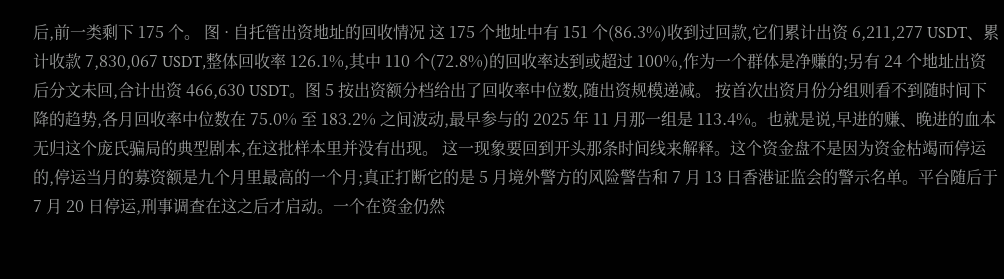后,前一类剩下 175 个。 图 · 自托管出资地址的回收情况 这 175 个地址中有 151 个(86.3%)收到过回款,它们累计出资 6,211,277 USDT、累计收款 7,830,067 USDT,整体回收率 126.1%,其中 110 个(72.8%)的回收率达到或超过 100%,作为一个群体是净赚的;另有 24 个地址出资后分文未回,合计出资 466,630 USDT。图 5 按出资额分档给出了回收率中位数,随出资规模递减。 按首次出资月份分组则看不到随时间下降的趋势,各月回收率中位数在 75.0% 至 183.2% 之间波动,最早参与的 2025 年 11 月那一组是 113.4%。也就是说,早进的赚、晚进的血本无归这个庞氏骗局的典型剧本,在这批样本里并没有出现。 这一现象要回到开头那条时间线来解释。这个资金盘不是因为资金枯竭而停运的,停运当月的募资额是九个月里最高的一个月;真正打断它的是 5 月境外警方的风险警告和 7 月 13 日香港证监会的警示名单。平台随后于 7 月 20 日停运,刑事调查在这之后才启动。一个在资金仍然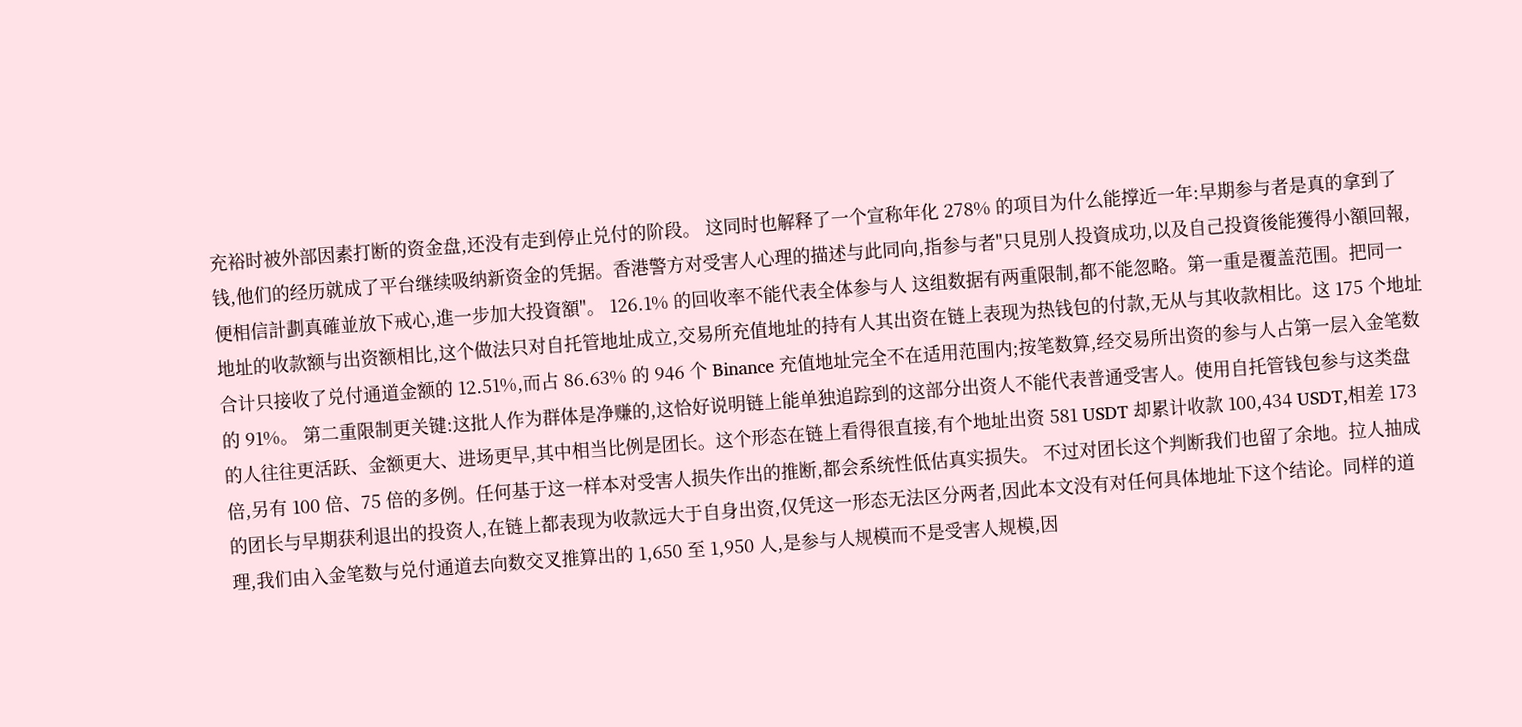充裕时被外部因素打断的资金盘,还没有走到停止兑付的阶段。 这同时也解释了一个宣称年化 278% 的项目为什么能撑近一年:早期参与者是真的拿到了钱,他们的经历就成了平台继续吸纳新资金的凭据。香港警方对受害人心理的描述与此同向,指参与者"只見別人投資成功,以及自己投資後能獲得小額回報,便相信計劃真確並放下戒心,進一步加大投資額"。 126.1% 的回收率不能代表全体参与人 这组数据有两重限制,都不能忽略。第一重是覆盖范围。把同一地址的收款额与出资额相比,这个做法只对自托管地址成立,交易所充值地址的持有人其出资在链上表现为热钱包的付款,无从与其收款相比。这 175 个地址合计只接收了兑付通道金额的 12.51%,而占 86.63% 的 946 个 Binance 充值地址完全不在适用范围内;按笔数算,经交易所出资的参与人占第一层入金笔数的 91%。 第二重限制更关键:这批人作为群体是净赚的,这恰好说明链上能单独追踪到的这部分出资人不能代表普通受害人。使用自托管钱包参与这类盘的人往往更活跃、金额更大、进场更早,其中相当比例是团长。这个形态在链上看得很直接,有个地址出资 581 USDT 却累计收款 100,434 USDT,相差 173 倍,另有 100 倍、75 倍的多例。任何基于这一样本对受害人损失作出的推断,都会系统性低估真实损失。 不过对团长这个判断我们也留了余地。拉人抽成的团长与早期获利退出的投资人,在链上都表现为收款远大于自身出资,仅凭这一形态无法区分两者,因此本文没有对任何具体地址下这个结论。同样的道理,我们由入金笔数与兑付通道去向数交叉推算出的 1,650 至 1,950 人,是参与人规模而不是受害人规模,因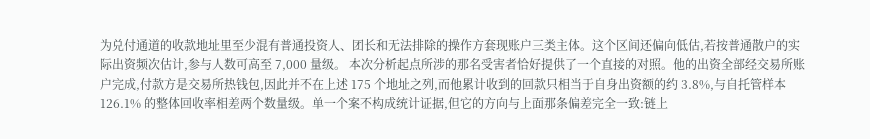为兑付通道的收款地址里至少混有普通投资人、团长和无法排除的操作方套现账户三类主体。这个区间还偏向低估,若按普通散户的实际出资频次估计,参与人数可高至 7,000 量级。 本次分析起点所涉的那名受害者恰好提供了一个直接的对照。他的出资全部经交易所账户完成,付款方是交易所热钱包,因此并不在上述 175 个地址之列,而他累计收到的回款只相当于自身出资额的约 3.8%,与自托管样本 126.1% 的整体回收率相差两个数量级。单一个案不构成统计证据,但它的方向与上面那条偏差完全一致:链上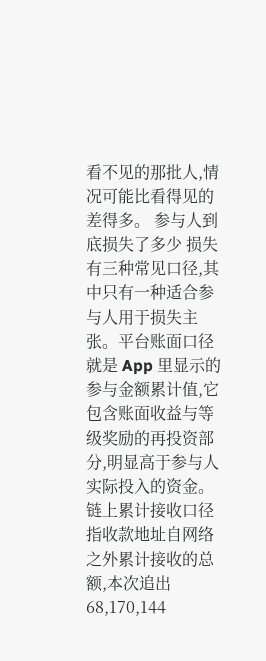看不见的那批人,情况可能比看得见的差得多。 参与人到底损失了多少 损失有三种常见口径,其中只有一种适合参与人用于损失主张。平台账面口径就是 App 里显示的参与金额累计值,它包含账面收益与等级奖励的再投资部分,明显高于参与人实际投入的资金。 链上累计接收口径指收款地址自网络之外累计接收的总额,本次追出 68,170,144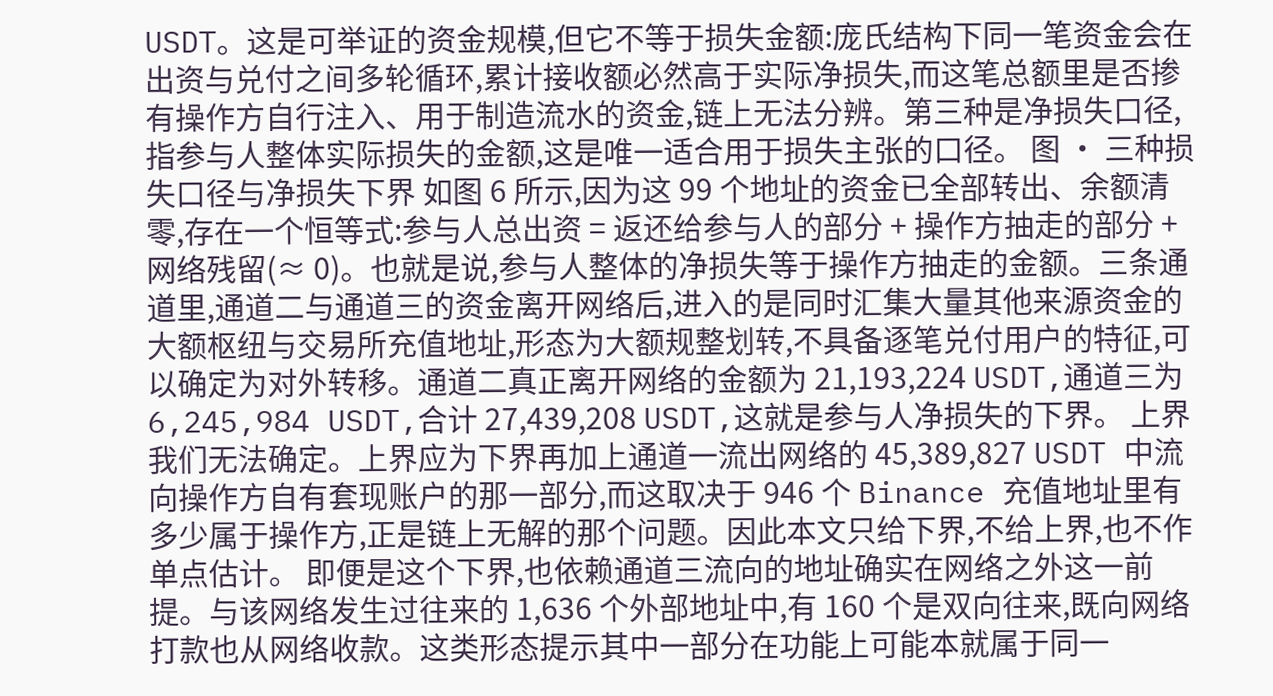USDT。这是可举证的资金规模,但它不等于损失金额:庞氏结构下同一笔资金会在出资与兑付之间多轮循环,累计接收额必然高于实际净损失,而这笔总额里是否掺有操作方自行注入、用于制造流水的资金,链上无法分辨。第三种是净损失口径,指参与人整体实际损失的金额,这是唯一适合用于损失主张的口径。 图 · 三种损失口径与净损失下界 如图 6 所示,因为这 99 个地址的资金已全部转出、余额清零,存在一个恒等式:参与人总出资 = 返还给参与人的部分 + 操作方抽走的部分 + 网络残留(≈ 0)。也就是说,参与人整体的净损失等于操作方抽走的金额。三条通道里,通道二与通道三的资金离开网络后,进入的是同时汇集大量其他来源资金的大额枢纽与交易所充值地址,形态为大额规整划转,不具备逐笔兑付用户的特征,可以确定为对外转移。通道二真正离开网络的金额为 21,193,224 USDT,通道三为 6,245,984 USDT,合计 27,439,208 USDT,这就是参与人净损失的下界。 上界我们无法确定。上界应为下界再加上通道一流出网络的 45,389,827 USDT 中流向操作方自有套现账户的那一部分,而这取决于 946 个 Binance 充值地址里有多少属于操作方,正是链上无解的那个问题。因此本文只给下界,不给上界,也不作单点估计。 即便是这个下界,也依赖通道三流向的地址确实在网络之外这一前提。与该网络发生过往来的 1,636 个外部地址中,有 160 个是双向往来,既向网络打款也从网络收款。这类形态提示其中一部分在功能上可能本就属于同一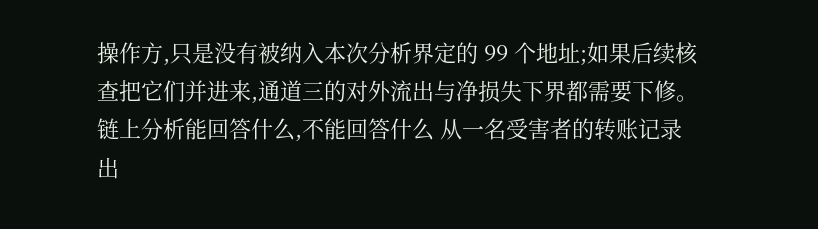操作方,只是没有被纳入本次分析界定的 99 个地址;如果后续核查把它们并进来,通道三的对外流出与净损失下界都需要下修。 链上分析能回答什么,不能回答什么 从一名受害者的转账记录出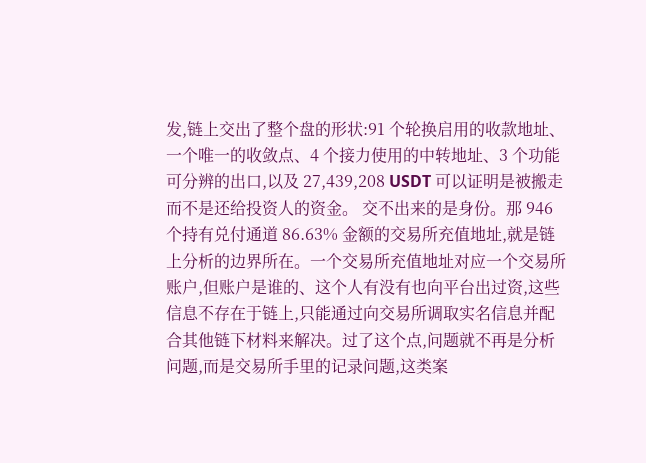发,链上交出了整个盘的形状:91 个轮换启用的收款地址、一个唯一的收敛点、4 个接力使用的中转地址、3 个功能可分辨的出口,以及 27,439,208 USDT 可以证明是被搬走而不是还给投资人的资金。 交不出来的是身份。那 946 个持有兑付通道 86.63% 金额的交易所充值地址,就是链上分析的边界所在。一个交易所充值地址对应一个交易所账户,但账户是谁的、这个人有没有也向平台出过资,这些信息不存在于链上,只能通过向交易所调取实名信息并配合其他链下材料来解决。过了这个点,问题就不再是分析问题,而是交易所手里的记录问题,这类案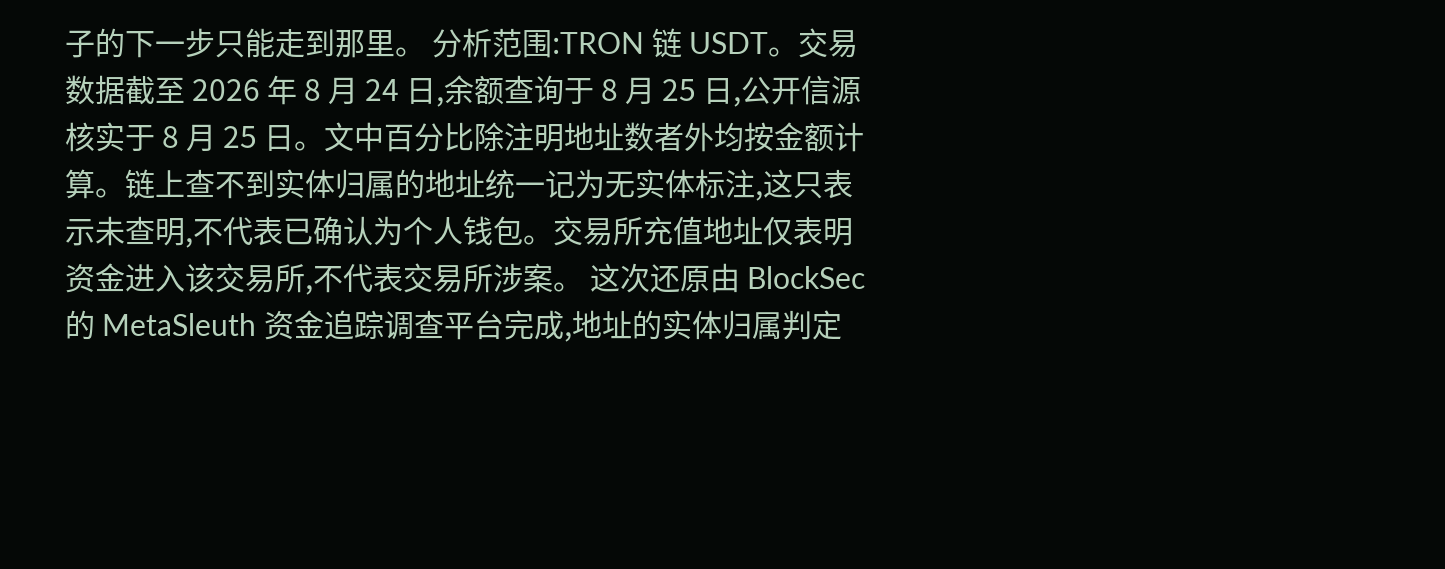子的下一步只能走到那里。 分析范围:TRON 链 USDT。交易数据截至 2026 年 8 月 24 日,余额查询于 8 月 25 日,公开信源核实于 8 月 25 日。文中百分比除注明地址数者外均按金额计算。链上查不到实体归属的地址统一记为无实体标注,这只表示未查明,不代表已确认为个人钱包。交易所充值地址仅表明资金进入该交易所,不代表交易所涉案。 这次还原由 BlockSec 的 MetaSleuth 资金追踪调查平台完成,地址的实体归属判定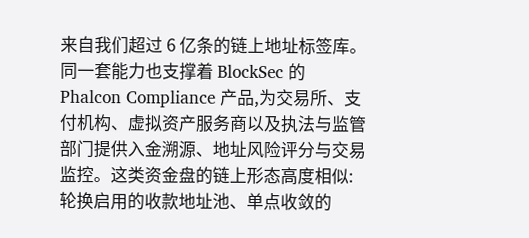来自我们超过 6 亿条的链上地址标签库。同一套能力也支撑着 BlockSec 的 Phalcon Compliance 产品,为交易所、支付机构、虚拟资产服务商以及执法与监管部门提供入金溯源、地址风险评分与交易监控。这类资金盘的链上形态高度相似:轮换启用的收款地址池、单点收敛的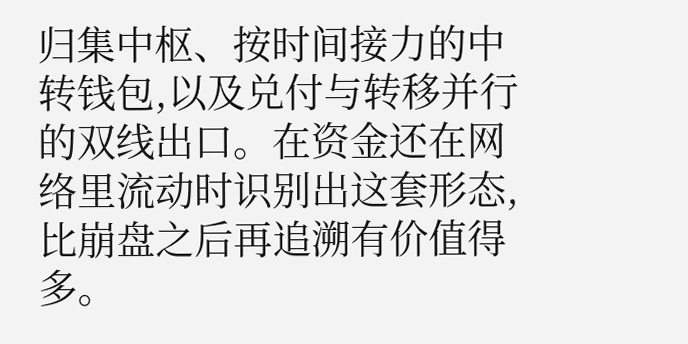归集中枢、按时间接力的中转钱包,以及兑付与转移并行的双线出口。在资金还在网络里流动时识别出这套形态,比崩盘之后再追溯有价值得多。